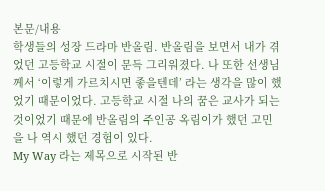본문/내용
학생들의 성장 드라마 반올림. 반올림을 보면서 내가 겪었던 고등학교 시절이 문득 그리워졌다. 나 또한 선생님께서 ‘이렇게 가르치시면 좋을텐데’ 라는 생각을 많이 했었기 때문이었다. 고등학교 시절 나의 꿈은 교사가 되는것이었기 때문에 반올림의 주인공 옥림이가 했던 고민을 나 역시 했던 경험이 있다.
My Way 라는 제목으로 시작된 반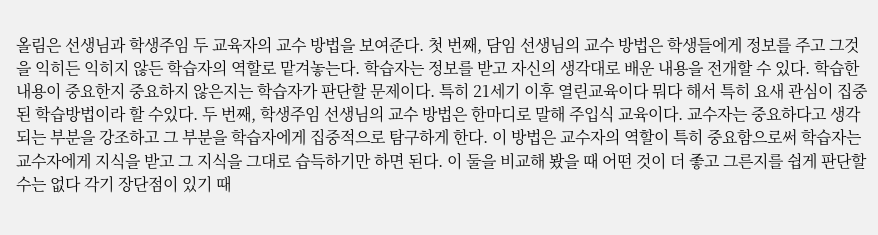올림은 선생님과 학생주임 두 교육자의 교수 방법을 보여준다. 첫 번째, 담임 선생님의 교수 방법은 학생들에게 정보를 주고 그것을 익히든 익히지 않든 학습자의 역할로 맡겨놓는다. 학습자는 정보를 받고 자신의 생각대로 배운 내용을 전개할 수 있다. 학습한 내용이 중요한지 중요하지 않은지는 학습자가 판단할 문제이다. 특히 21세기 이후 열린교육이다 뭐다 해서 특히 요새 관심이 집중된 학습방법이라 할 수있다. 두 번째, 학생주임 선생님의 교수 방법은 한마디로 말해 주입식 교육이다. 교수자는 중요하다고 생각되는 부분을 강조하고 그 부분을 학습자에게 집중적으로 탐구하게 한다. 이 방법은 교수자의 역할이 특히 중요함으로써 학습자는 교수자에게 지식을 받고 그 지식을 그대로 습득하기만 하면 된다. 이 둘을 비교해 봤을 때 어떤 것이 더 좋고 그른지를 쉽게 판단할 수는 없다 각기 장단점이 있기 때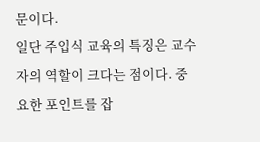문이다.
일단 주입식 교육의 특징은 교수자의 역할이 크다는 점이다. 중요한 포인트를 잡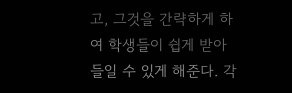고, 그것을 간략하게 하여 학생들이 쉽게 받아들일 수 있게 해준다. 각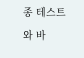종 테스트와 바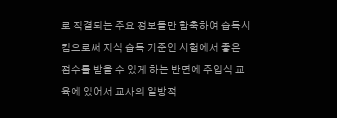로 직결되는 주요 정보들만 함축하여 습득시킴으로써 지식 습득 기준인 시험에서 좋은 점수를 받을 수 있게 하는 반면에 주입식 교육에 있어서 교사의 일방적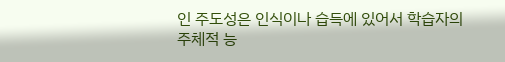인 주도성은 인식이나 습득에 있어서 학습자의 주체적 능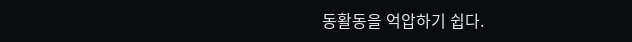동활동을 억압하기 쉽다.